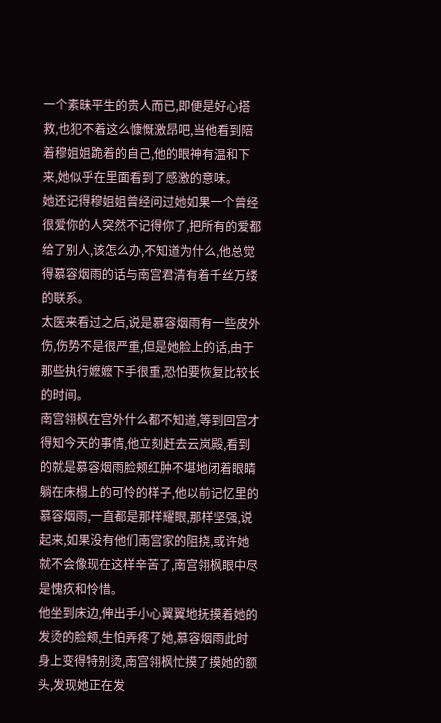一个素昧平生的贵人而已,即便是好心搭救,也犯不着这么慷慨激昂吧,当他看到陪着穆姐姐跪着的自己,他的眼神有温和下来,她似乎在里面看到了感激的意味。
她还记得穆姐姐曾经问过她如果一个曾经很爱你的人突然不记得你了,把所有的爱都给了别人,该怎么办,不知道为什么,他总觉得慕容烟雨的话与南宫君清有着千丝万缕的联系。
太医来看过之后,说是慕容烟雨有一些皮外伤,伤势不是很严重,但是她脸上的话,由于那些执行嬷嬷下手很重,恐怕要恢复比较长的时间。
南宫翎枫在宫外什么都不知道,等到回宫才得知今天的事情,他立刻赶去云岚殿,看到的就是慕容烟雨脸颊红肿不堪地闭着眼睛躺在床榻上的可怜的样子,他以前记忆里的慕容烟雨,一直都是那样耀眼,那样坚强,说起来,如果没有他们南宫家的阻挠,或许她就不会像现在这样辛苦了,南宫翎枫眼中尽是愧疚和怜惜。
他坐到床边,伸出手小心翼翼地抚摸着她的发烫的脸颊,生怕弄疼了她,慕容烟雨此时身上变得特别烫,南宫翎枫忙摸了摸她的额头,发现她正在发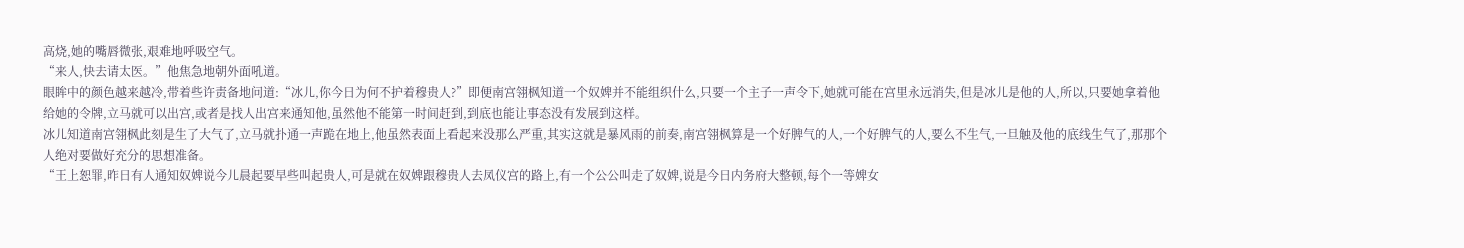高烧,她的嘴唇微张,艰难地呼吸空气。
“来人,快去请太医。”他焦急地朝外面吼道。
眼眸中的颜色越来越冷,带着些许责备地问道:“冰儿,你今日为何不护着穆贵人?”即便南宫翎枫知道一个奴婢并不能组织什么,只要一个主子一声令下,她就可能在宫里永远消失,但是冰儿是他的人,所以,只要她拿着他给她的令牌,立马就可以出宫,或者是找人出宫来通知他,虽然他不能第一时间赶到,到底也能让事态没有发展到这样。
冰儿知道南宫翎枫此刻是生了大气了,立马就扑通一声跪在地上,他虽然表面上看起来没那么严重,其实这就是暴风雨的前奏,南宫翎枫算是一个好脾气的人,一个好脾气的人,要么不生气,一旦触及他的底线生气了,那那个人绝对要做好充分的思想准备。
“王上恕罪,昨日有人通知奴婢说今儿晨起要早些叫起贵人,可是就在奴婢跟穆贵人去凤仪宫的路上,有一个公公叫走了奴婢,说是今日内务府大整顿,每个一等婢女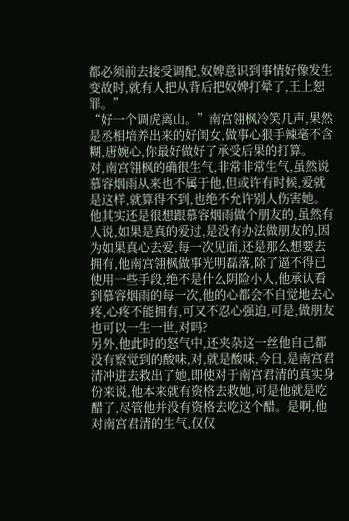都必须前去接受调配,奴婢意识到事情好像发生变故时,就有人把从背后把奴婢打晕了,王上恕罪。”
“好一个调虎离山。”南宫翎枫冷笑几声,果然是丞相培养出来的好闺女,做事心狠手辣毫不含糊,唐婉心,你最好做好了承受后果的打算。
对,南宫翎枫的确很生气,非常非常生气,虽然说慕容烟雨从来也不属于他,但或许有时候,爱就是这样,就算得不到,也绝不允许别人伤害她。他其实还是很想跟慕容烟雨做个朋友的,虽然有人说,如果是真的爱过,是没有办法做朋友的,因为如果真心去爱,每一次见面,还是那么想要去拥有,他南宫翎枫做事光明磊落,除了逼不得已使用一些手段,绝不是什么阴险小人,他承认看到慕容烟雨的每一次,他的心都会不自觉地去心疼,心疼不能拥有,可又不忍心强迫,可是,做朋友也可以一生一世,对吗?
另外,他此时的怒气中,还夹杂这一丝他自己都没有察觉到的酸味,对,就是酸味,今日,是南宫君清冲进去救出了她,即使对于南宫君清的真实身份来说,他本来就有资格去救她,可是他就是吃醋了,尽管他并没有资格去吃这个醋。是啊,他对南宫君清的生气,仅仅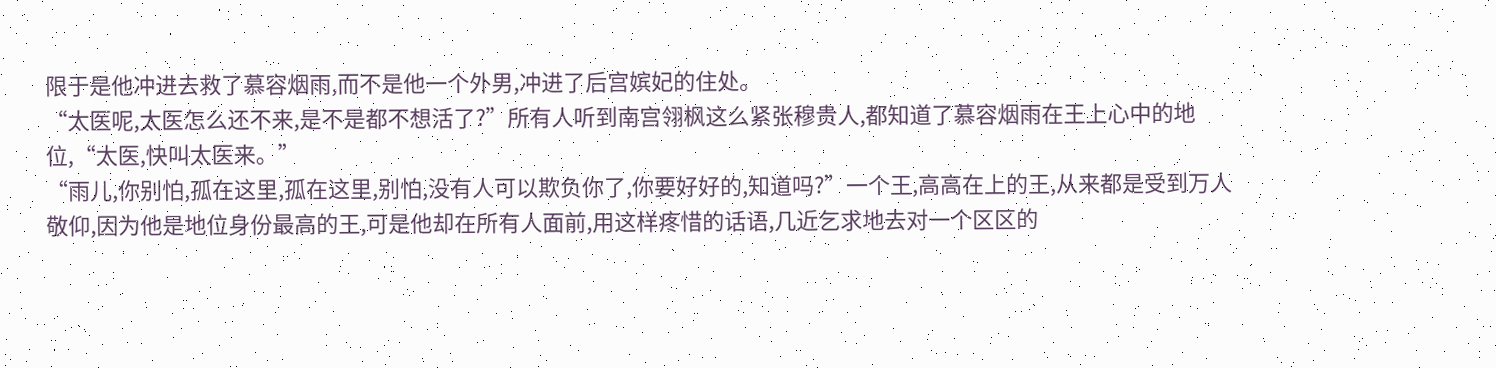限于是他冲进去救了慕容烟雨,而不是他一个外男,冲进了后宫嫔妃的住处。
“太医呢,太医怎么还不来,是不是都不想活了?”所有人听到南宫翎枫这么紧张穆贵人,都知道了慕容烟雨在王上心中的地位,“太医,快叫太医来。”
“雨儿,你别怕,孤在这里,孤在这里,别怕,没有人可以欺负你了,你要好好的,知道吗?”一个王,高高在上的王,从来都是受到万人敬仰,因为他是地位身份最高的王,可是他却在所有人面前,用这样疼惜的话语,几近乞求地去对一个区区的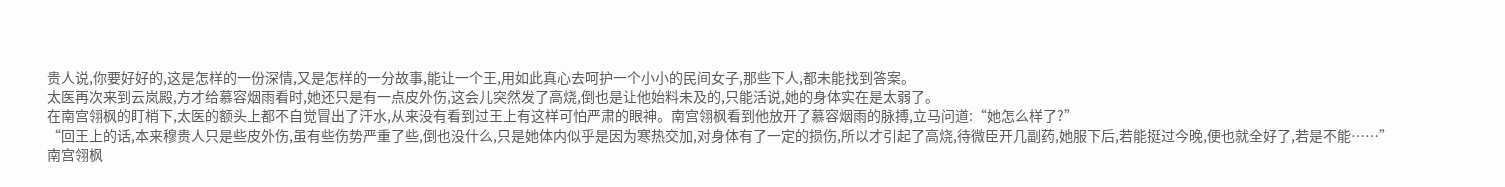贵人说,你要好好的,这是怎样的一份深情,又是怎样的一分故事,能让一个王,用如此真心去呵护一个小小的民间女子,那些下人,都未能找到答案。
太医再次来到云岚殿,方才给慕容烟雨看时,她还只是有一点皮外伤,这会儿突然发了高烧,倒也是让他始料未及的,只能活说,她的身体实在是太弱了。
在南宫翎枫的盯梢下,太医的额头上都不自觉冒出了汗水,从来没有看到过王上有这样可怕严肃的眼神。南宫翎枫看到他放开了慕容烟雨的脉搏,立马问道:“她怎么样了?”
“回王上的话,本来穆贵人只是些皮外伤,虽有些伤势严重了些,倒也没什么,只是她体内似乎是因为寒热交加,对身体有了一定的损伤,所以才引起了高烧,待微臣开几副药,她服下后,若能挺过今晚,便也就全好了,若是不能……”
南宫翎枫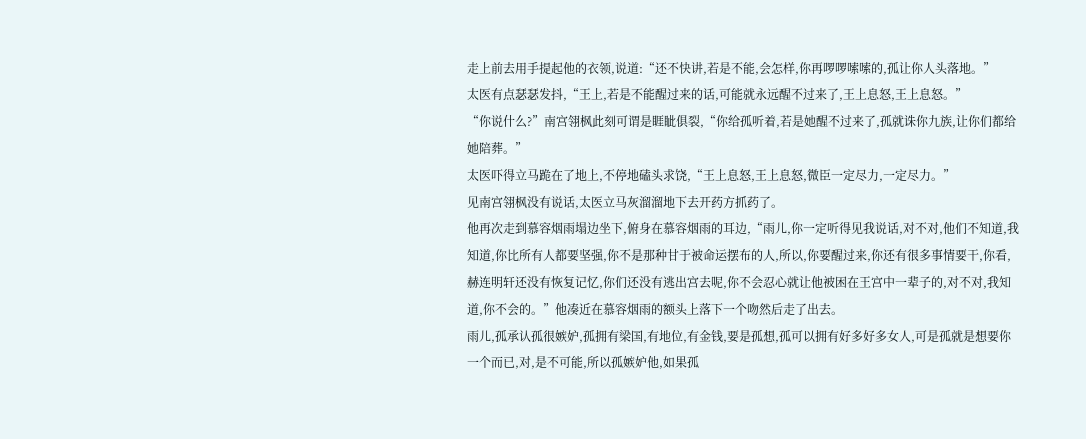走上前去用手提起他的衣领,说道:“还不快讲,若是不能,会怎样,你再啰啰嗦嗦的,孤让你人头落地。”
太医有点瑟瑟发抖,“王上,若是不能醒过来的话,可能就永远醒不过来了,王上息怒,王上息怒。”
“你说什么?”南宫翎枫此刻可谓是睚眦俱裂,“你给孤听着,若是她醒不过来了,孤就诛你九族,让你们都给她陪葬。”
太医吓得立马跪在了地上,不停地磕头求饶,“王上息怒,王上息怒,微臣一定尽力,一定尽力。”
见南宫翎枫没有说话,太医立马灰溜溜地下去开药方抓药了。
他再次走到慕容烟雨塌边坐下,俯身在慕容烟雨的耳边,“雨儿,你一定听得见我说话,对不对,他们不知道,我知道,你比所有人都要坚强,你不是那种甘于被命运摆布的人,所以,你要醒过来,你还有很多事情要干,你看,赫连明轩还没有恢复记忆,你们还没有逃出宫去呢,你不会忍心就让他被困在王宫中一辈子的,对不对,我知道,你不会的。”他凑近在慕容烟雨的额头上落下一个吻然后走了出去。
雨儿,孤承认孤很嫉妒,孤拥有梁国,有地位,有金钱,要是孤想,孤可以拥有好多好多女人,可是孤就是想要你一个而已,对,是不可能,所以孤嫉妒他,如果孤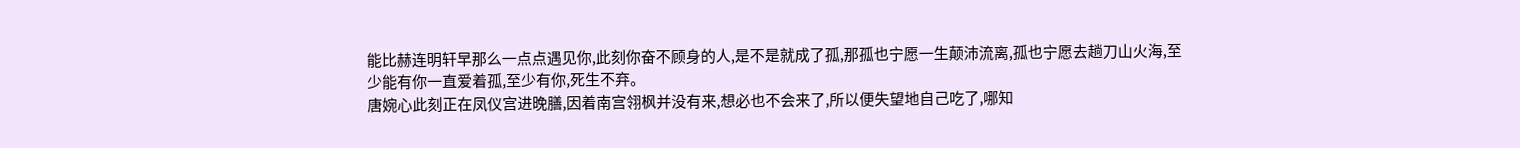能比赫连明轩早那么一点点遇见你,此刻你奋不顾身的人,是不是就成了孤,那孤也宁愿一生颠沛流离,孤也宁愿去趟刀山火海,至少能有你一直爱着孤,至少有你,死生不弃。
唐婉心此刻正在凤仪宫进晚膳,因着南宫翎枫并没有来,想必也不会来了,所以便失望地自己吃了,哪知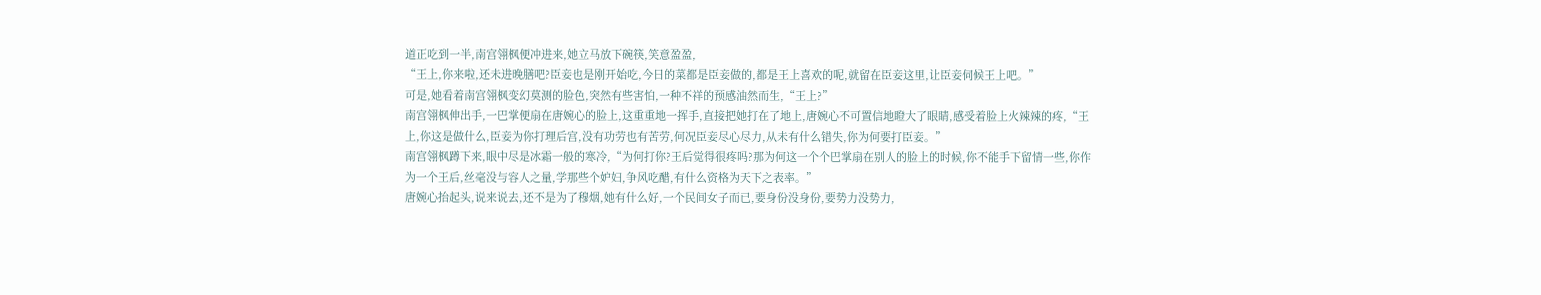道正吃到一半,南宫翎枫便冲进来,她立马放下碗筷,笑意盈盈,
“王上,你来啦,还未进晚膳吧?臣妾也是刚开始吃,今日的菜都是臣妾做的,都是王上喜欢的呢,就留在臣妾这里,让臣妾伺候王上吧。”
可是,她看着南宫翎枫变幻莫测的脸色,突然有些害怕,一种不祥的预感油然而生,“王上?”
南宫翎枫伸出手,一巴掌便扇在唐婉心的脸上,这重重地一挥手,直接把她打在了地上,唐婉心不可置信地瞪大了眼睛,感受着脸上火辣辣的疼,“王上,你这是做什么,臣妾为你打理后宫,没有功劳也有苦劳,何况臣妾尽心尽力,从未有什么错失,你为何要打臣妾。”
南宫翎枫蹲下来,眼中尽是冰霜一般的寒冷,“为何打你?王后觉得很疼吗?那为何这一个个巴掌扇在别人的脸上的时候,你不能手下留情一些,你作为一个王后,丝毫没与容人之量,学那些个妒妇,争风吃醋,有什么资格为天下之表率。”
唐婉心抬起头,说来说去,还不是为了穆烟,她有什么好,一个民间女子而已,要身份没身份,要势力没势力,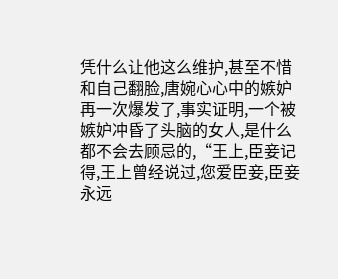凭什么让他这么维护,甚至不惜和自己翻脸,唐婉心心中的嫉妒再一次爆发了,事实证明,一个被嫉妒冲昏了头脑的女人,是什么都不会去顾忌的,“王上,臣妾记得,王上曾经说过,您爱臣妾,臣妾永远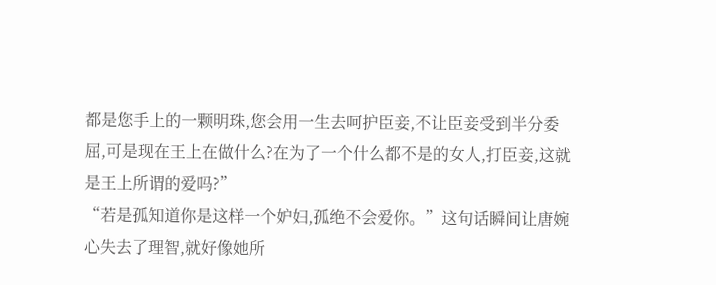都是您手上的一颗明珠,您会用一生去呵护臣妾,不让臣妾受到半分委屈,可是现在王上在做什么?在为了一个什么都不是的女人,打臣妾,这就是王上所谓的爱吗?”
“若是孤知道你是这样一个妒妇,孤绝不会爱你。”这句话瞬间让唐婉心失去了理智,就好像她所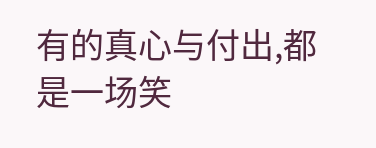有的真心与付出,都是一场笑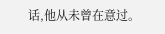话,他从未曾在意过。